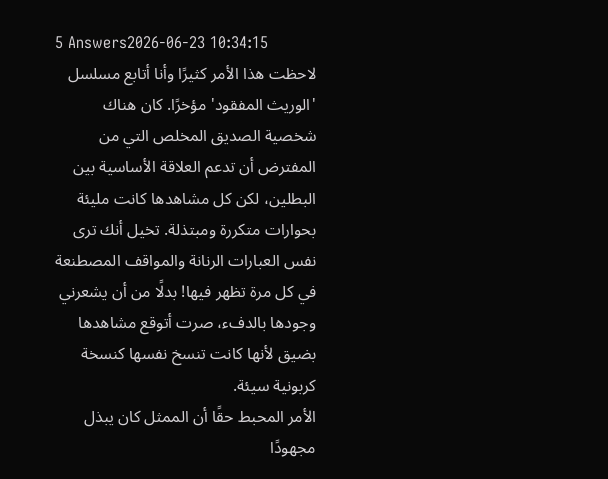5 Answers2026-06-23 10:34:15
لاحظت هذا الأمر كثيرًا وأنا أتابع مسلسل 'الوريث المفقود' مؤخرًا. كان هناك شخصية الصديق المخلص التي من المفترض أن تدعم العلاقة الأساسية بين البطلين، لكن كل مشاهدها كانت مليئة بحوارات متكررة ومبتذلة. تخيل أنك ترى نفس العبارات الرنانة والمواقف المصطنعة في كل مرة تظهر فيها! بدلًا من أن يشعرني وجودها بالدفء، صرت أتوقع مشاهدها بضيق لأنها كانت تنسخ نفسها كنسخة كربونية سيئة.
الأمر المحبط حقًا أن الممثل كان يبذل مجهودًا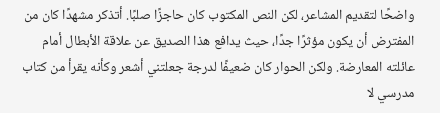واضحًا لتقديم المشاعر، لكن النص المكتوب كان حاجزًا صلبًا. أتذكر مشهدًا كان من المفترض أن يكون مؤثرًا جدًا، حيث يدافع هذا الصديق عن علاقة الأبطال أمام عائلته المعارضة. ولكن الحوار كان ضعيفًا لدرجة جعلتني أشعر وكأنه يقرأ من كتاب مدرسي لا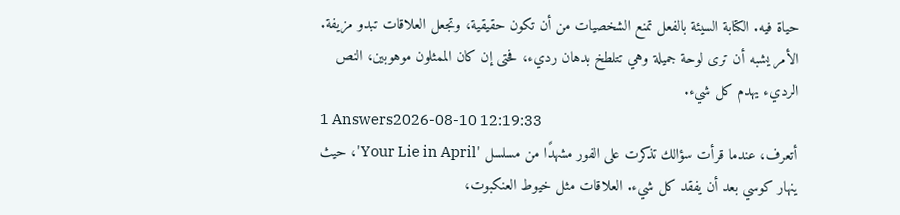حياة فيه. الكتابة السيئة بالفعل تمنع الشخصيات من أن تكون حقيقية، وتجعل العلاقات تبدو مزيفة. الأمر يشبه أن ترى لوحة جميلة وهي تتلطخ بدهان رديء، فحتى إن كان الممثلون موهوبين، النص الرديء يهدم كل شيء.
1 Answers2026-08-10 12:19:33
أتعرف، عندما قرأت سؤالك تذكرت على الفور مشهدًا من مسلسل 'Your Lie in April'، حيث ينهار كوسي بعد أن يفقد كل شيء. العلاقات مثل خيوط العنكبوت،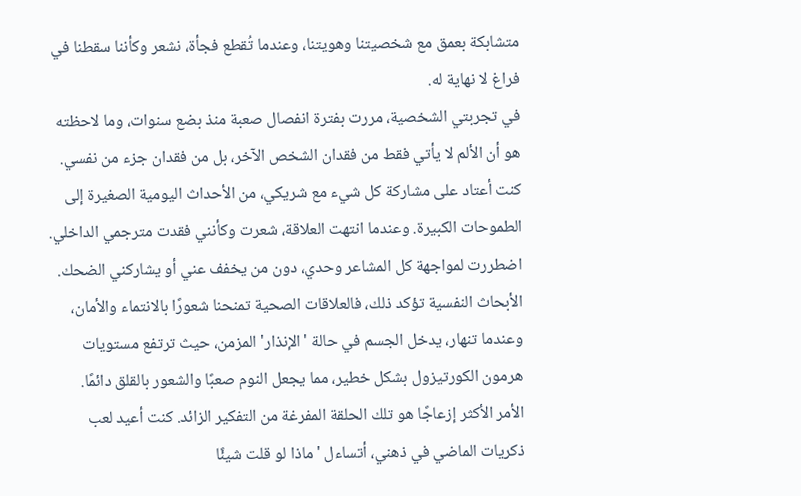متشابكة بعمق مع شخصيتنا وهويتنا، وعندما تُقطع فجأة، نشعر وكأننا سقطنا في فراغ لا نهاية له.
في تجربتي الشخصية، مررت بفترة انفصال صعبة منذ بضع سنوات، وما لاحظته هو أن الألم لا يأتي فقط من فقدان الشخص الآخر، بل من فقدان جزء من نفسي. كنت أعتاد على مشاركة كل شيء مع شريكي، من الأحداث اليومية الصغيرة إلى الطموحات الكبيرة. وعندما انتهت العلاقة، شعرت وكأنني فقدت مترجمي الداخلي. اضطررت لمواجهة كل المشاعر وحدي، دون من يخفف عني أو يشاركني الضحك. الأبحاث النفسية تؤكد ذلك، فالعلاقات الصحية تمنحنا شعورًا بالانتماء والأمان، وعندما تنهار، يدخل الجسم في حالة 'الإنذار' المزمن، حيث ترتفع مستويات هرمون الكورتيزول بشكل خطير، مما يجعل النوم صعبًا والشعور بالقلق دائمًا.
الأمر الأكثر إزعاجًا هو تلك الحلقة المفرغة من التفكير الزائد. كنت أعيد لعب ذكريات الماضي في ذهني، أتساءل 'ماذا لو قلت شيئًا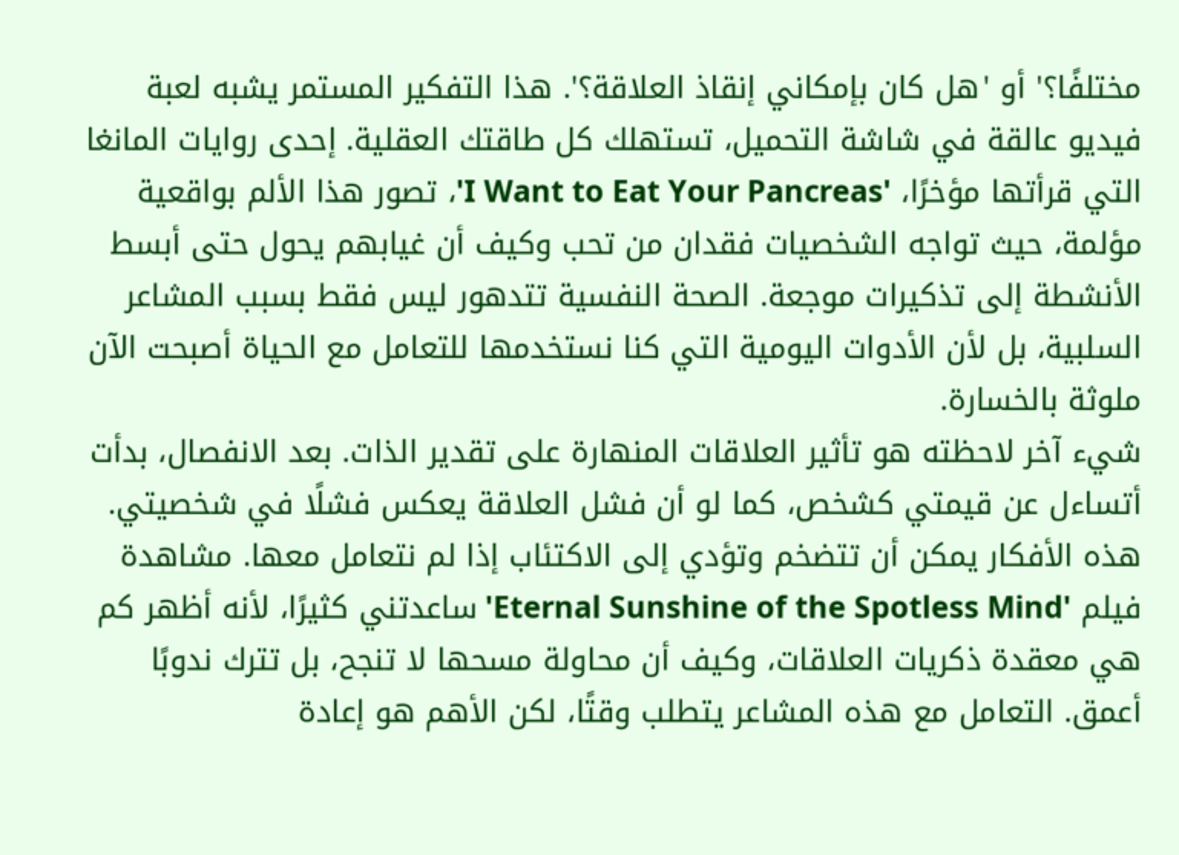مختلفًا؟' أو 'هل كان بإمكاني إنقاذ العلاقة؟'. هذا التفكير المستمر يشبه لعبة فيديو عالقة في شاشة التحميل، تستهلك كل طاقتك العقلية. إحدى روايات المانغا التي قرأتها مؤخرًا، 'I Want to Eat Your Pancreas'، تصور هذا الألم بواقعية مؤلمة، حيث تواجه الشخصيات فقدان من تحب وكيف أن غيابهم يحول حتى أبسط الأنشطة إلى تذكيرات موجعة. الصحة النفسية تتدهور ليس فقط بسبب المشاعر السلبية، بل لأن الأدوات اليومية التي كنا نستخدمها للتعامل مع الحياة أصبحت الآن ملوثة بالخسارة.
شيء آخر لاحظته هو تأثير العلاقات المنهارة على تقدير الذات. بعد الانفصال، بدأت أتساءل عن قيمتي كشخص، كما لو أن فشل العلاقة يعكس فشلًا في شخصيتي. هذه الأفكار يمكن أن تتضخم وتؤدي إلى الاكتئاب إذا لم نتعامل معها. مشاهدة فيلم 'Eternal Sunshine of the Spotless Mind' ساعدتني كثيرًا، لأنه أظهر كم هي معقدة ذكريات العلاقات، وكيف أن محاولة مسحها لا تنجح، بل تترك ندوبًا أعمق. التعامل مع هذه المشاعر يتطلب وقتًا، لكن الأهم هو إعادة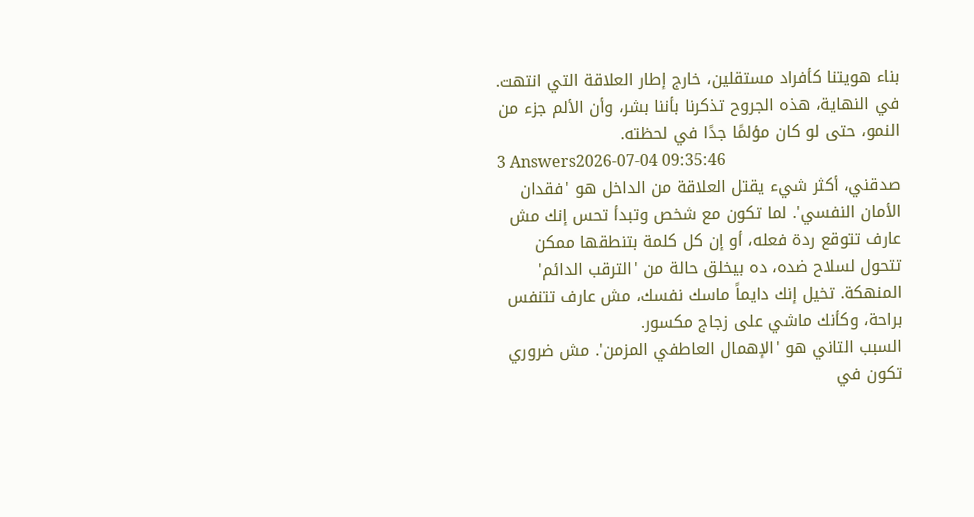بناء هويتنا كأفراد مستقلين، خارج إطار العلاقة التي انتهت. في النهاية، هذه الجروح تذكرنا بأننا بشر، وأن الألم جزء من النمو، حتى لو كان مؤلمًا جدًا في لحظته.
3 Answers2026-07-04 09:35:46
صدقني، أكثر شيء يقتل العلاقة من الداخل هو 'فقدان الأمان النفسي'. لما تكون مع شخص وتبدأ تحس إنك مش عارف تتوقع ردة فعله، أو إن كل كلمة بتنطقها ممكن تتحول لسلاح ضده، ده بيخلق حالة من 'الترقب الدائم' المنهكة. تخيل إنك دايماً ماسك نفسك، مش عارف تتنفس براحة، وكأنك ماشي على زجاج مكسور.
السبب التاني هو 'الإهمال العاطفي المزمن'. مش ضروري تكون في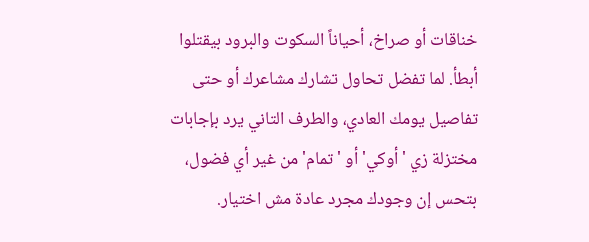خناقات أو صراخ، أحياناً السكوت والبرود بيقتلوا أبطأ. لما تفضل تحاول تشارك مشاعرك أو حتى تفاصيل يومك العادي، والطرف التاني يرد بإجابات مختزلة زي 'أوكي' أو 'تمام' من غير أي فضول، بتحس إن وجودك مجرد عادة مش اختيار.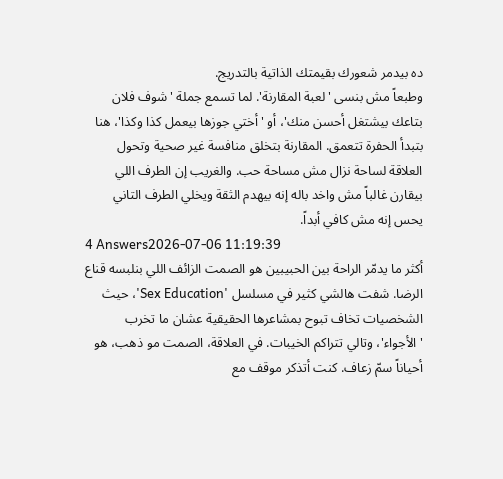ده بيدمر شعورك بقيمتك الذاتية بالتدريج.
وطبعاً مش بنسى 'لعبة المقارنة'. لما تسمع جملة 'شوف فلان بتاعك بيشتغل أحسن منك'، أو 'أختي جوزها بيعمل كذا وكذا'، هنا بتبدأ الحفرة تتعمق. المقارنة بتخلق منافسة غير صحية وتحول العلاقة لساحة نزال مش مساحة حب. والغريب إن الطرف اللي بيقارن غالباً مش واخد باله إنه بيهدم الثقة ويخلي الطرف التاني يحس إنه مش كافي أبداً.
4 Answers2026-07-06 11:19:39
أكثر ما يدمّر الراحة بين الحبيبين هو الصمت الزائف اللي بنلبسه قناع الرضا. شفت هالشي كثير في مسلسل 'Sex Education'، حيث الشخصيات تخاف تبوح بمشاعرها الحقيقية عشان ما تخرب 'الأجواء'، وتالي تتراكم الخيبات. في العلاقة، الصمت مو ذهب، هو أحياناً سمّ زعاف. كنت أتذكر موقف مع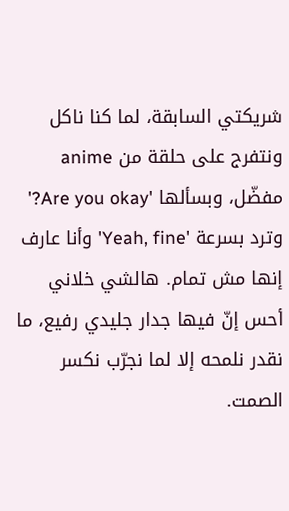شريكتي السابقة، لما كنا ناكل ونتفرج على حلقة من anime مفضّل، وبسألها 'Are you okay?' وترد بسرعة 'Yeah, fine' وأنا عارف إنها مش تمام. هالشي خلاني أحس إنّ فيها جدار جليدي رفيع، ما نقدر نلمحه إلا لما نجرّب نكسر الصمت.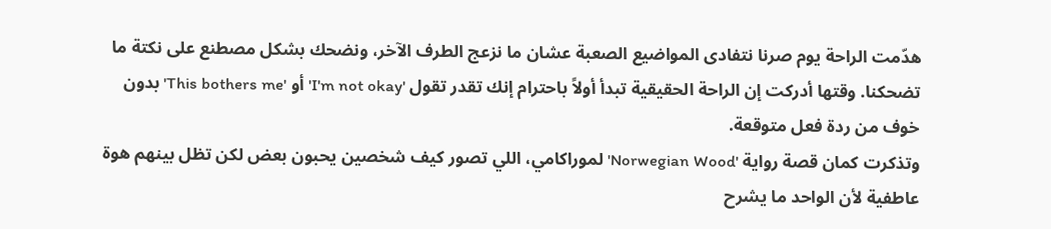هدّمت الراحة يوم صرنا نتفادى المواضيع الصعبة عشان ما نزعج الطرف الآخر، ونضحك بشكل مصطنع على نكتة ما تضحكنا. وقتها أدركت إن الراحة الحقيقية تبدأ أولاً باحترام إنك تقدر تقول 'I'm not okay' أو 'This bothers me' بدون خوف من ردة فعل متوقعة.
وتذكرت كمان قصة رواية 'Norwegian Wood' لموراكامي، اللي تصور كيف شخصين يحبون بعض لكن تظل بينهم هوة عاطفية لأن الواحد ما يشرح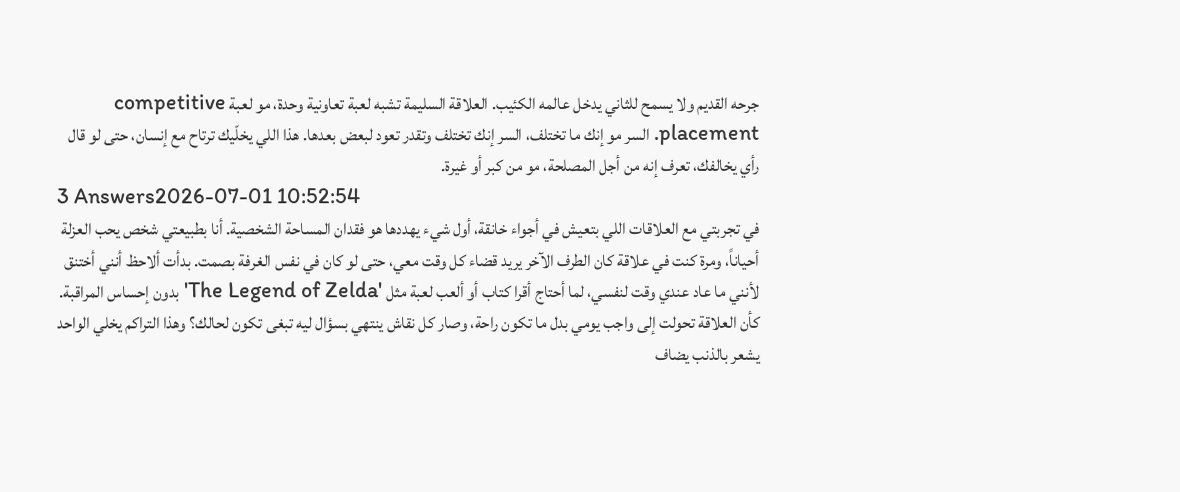جرحه القديم ولا يسمح للثاني يدخل عالمه الكئيب. العلاقة السليمة تشبه لعبة تعاونية وحدة، مو لعبة competitive placement. السر مو إنك ما تختلف، السر إنك تختلف وتقدر تعود لبعض بعدها. هذا اللي يخلّيك ترتاح مع إنسان، حتى لو قال رأي يخالفك، تعرف إنه من أجل المصلحة، مو من كبر أو غيرة.
3 Answers2026-07-01 10:52:54
في تجربتي مع العلاقات اللي بتعيش في أجواء خانقة، أول شيء يهددها هو فقدان المساحة الشخصية. أنا بطبيعتي شخص يحب العزلة أحياناً، ومرة كنت في علاقة كان الطرف الآخر يريد قضاء كل وقت معي، حتى لو كان في نفس الغرفة بصمت. بدأت ألاحظ أنني أختنق لأنني ما عاد عندي وقت لنفسي، لما أحتاج أقرا كتاب أو ألعب لعبة مثل 'The Legend of Zelda' بدون إحساس المراقبة. كأن العلاقة تحولت إلى واجب يومي بدل ما تكون راحة، وصار كل نقاش ينتهي بسؤال ليه تبغى تكون لحالك؟ وهذا التراكم يخلي الواحد يشعر بالذنب يضاف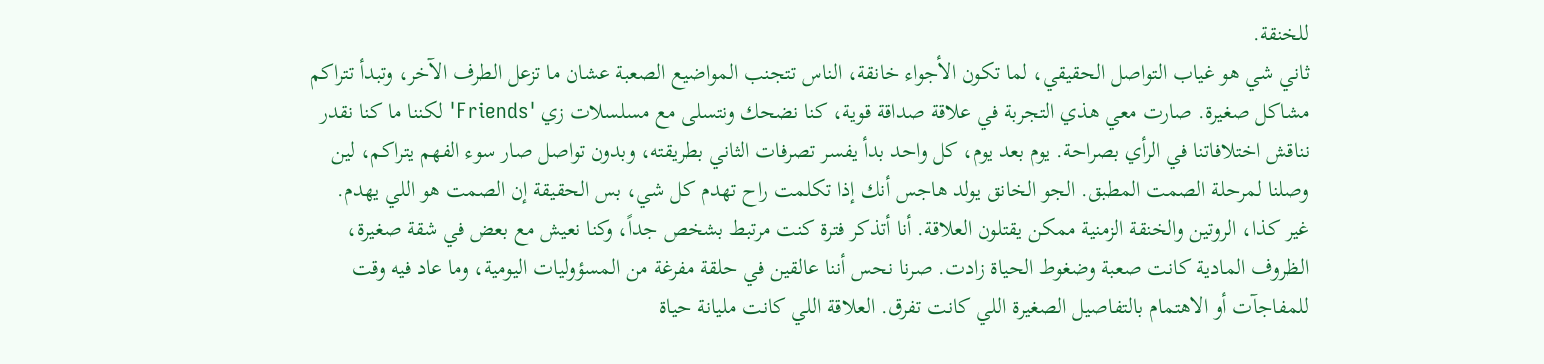للخنقة.
ثاني شي هو غياب التواصل الحقيقي، لما تكون الأجواء خانقة، الناس تتجنب المواضيع الصعبة عشان ما تزعل الطرف الآخر، وتبدأ تتراكم مشاكل صغيرة. صارت معي هذي التجربة في علاقة صداقة قوية، كنا نضحك ونتسلى مع مسلسلات زي 'Friends' لكننا ما كنا نقدر نناقش اختلافاتنا في الرأي بصراحة. يوم بعد يوم، كل واحد بدأ يفسر تصرفات الثاني بطريقته، وبدون تواصل صار سوء الفهم يتراكم، لين وصلنا لمرحلة الصمت المطبق. الجو الخانق يولد هاجس أنك إذا تكلمت راح تهدم كل شي، بس الحقيقة إن الصمت هو اللي يهدم.
غير كذا، الروتين والخنقة الزمنية ممكن يقتلون العلاقة. أنا أتذكر فترة كنت مرتبط بشخص جداً، وكنا نعيش مع بعض في شقة صغيرة، الظروف المادية كانت صعبة وضغوط الحياة زادت. صرنا نحس أننا عالقين في حلقة مفرغة من المسؤوليات اليومية، وما عاد فيه وقت للمفاجآت أو الاهتمام بالتفاصيل الصغيرة اللي كانت تفرق. العلاقة اللي كانت مليانة حياة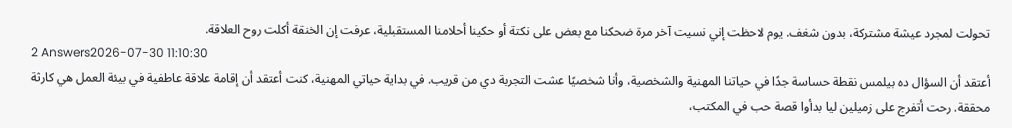تحولت لمجرد عيشة مشتركة، بدون شغف. يوم لاحظت إني نسيت آخر مرة ضحكنا مع بعض على نكتة أو حكينا أحلامنا المستقبلية، عرفت إن الخنقة أكلت روح العلاقة.
2 Answers2026-07-30 11:10:30
أعتقد أن السؤال ده بيلمس نقطة حساسة جدًا في حياتنا المهنية والشخصية، وأنا شخصيًا عشت التجربة دي من قريب. في بداية حياتي المهنية، كنت أعتقد أن إقامة علاقة عاطفية في بيئة العمل هي كارثة محققة. رحت أتفرج على زميلين ليا بدأوا قصة حب في المكتب،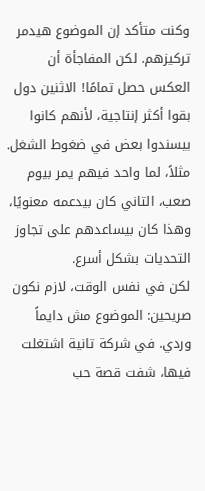وكنت متأكد إن الموضوع هيدمر تركيزهم. لكن المفاجأة أن العكس حصل تمامًا! الاثنين دول بقوا أكثر إنتاجية، لأنهم كانوا بيسندوا بعض في ضغوط الشغل. مثلاً، لما واحد فيهم يمر بيوم صعب، التاني كان بيدعمه معنويًا، وهذا كان بيساعدهم على تجاوز التحديات بشكل أسرع.
لكن في نفس الوقت، لازم نكون صريحين: الموضوع مش دايماً وردي. في شركة تانية اشتغلت فيها، شفت قصة حب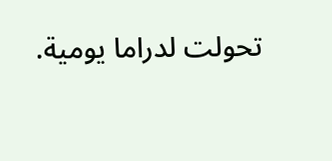تحولت لدراما يومية.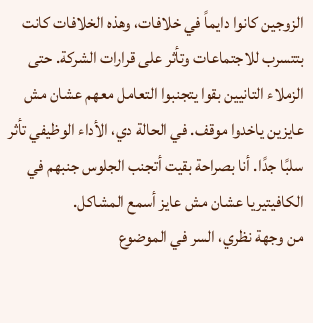الزوجين كانوا دايماً في خلافات، وهذه الخلافات كانت بتتسرب للاجتماعات وتأثر على قرارات الشركة. حتى الزملاء التانيين بقوا يتجنبوا التعامل معهم عشان مش عايزين ياخدوا موقف. في الحالة دي، الأداء الوظيفي تأثر سلبًا جدًا. أنا بصراحة بقيت أتجنب الجلوس جنبهم في الكافيتيريا عشان مش عايز أسمع المشاكل.
من وجهة نظري، السر في الموضوع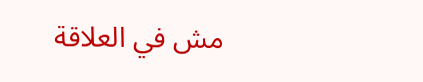مش في العلاقة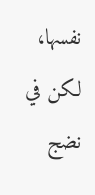نفسها، لكن في نضج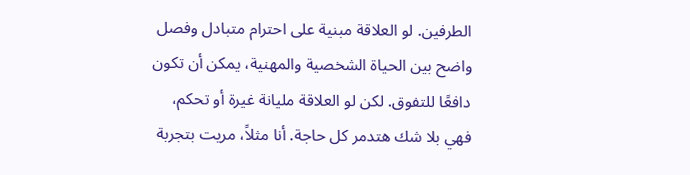الطرفين. لو العلاقة مبنية على احترام متبادل وفصل واضح بين الحياة الشخصية والمهنية، يمكن أن تكون دافعًا للتفوق. لكن لو العلاقة مليانة غيرة أو تحكم، فهي بلا شك هتدمر كل حاجة. أنا مثلاً، مريت بتجربة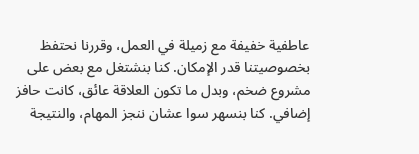عاطفية خفيفة مع زميلة في العمل، وقررنا نحتفظ بخصوصيتنا قدر الإمكان. كنا بنشتغل مع بعض على مشروع ضخم، وبدل ما تكون العلاقة عائق، كانت حافز إضافي. كنا بنسهر سوا عشان ننجز المهام، والنتيجة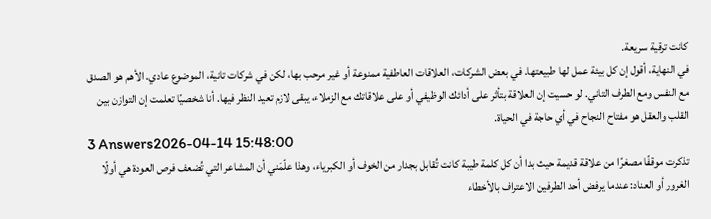كانت ترقية سريعة.
في النهاية، أقول إن كل بيئة عمل لها طبيعتها. في بعض الشركات، العلاقات العاطفية ممنوعة أو غير مرحب بها، لكن في شركات تانية، الموضوع عادي. الأهم هو الصدق مع النفس ومع الطرف التاني. لو حسيت إن العلاقة بتأثر على أدائك الوظيفي أو على علاقاتك مع الزملاء، يبقى لازم تعيد النظر فيها. أنا شخصيًا تعلمت إن التوازن بين القلب والعقل هو مفتاح النجاح في أي حاجة في الحياة.
3 Answers2026-04-14 15:48:00
تذكرت موقفًا مصغرًا من علاقة قديمة حيث بدا أن كل كلمة طيبة كانت تُقابل بجدار من الخوف أو الكبرياء، وهذا علّمَني أن المشاعر التي تُضعف فرص العودة هي أولًا الغرور أو العناد: عندما يرفض أحد الطرفين الاعتراف بالأخطاء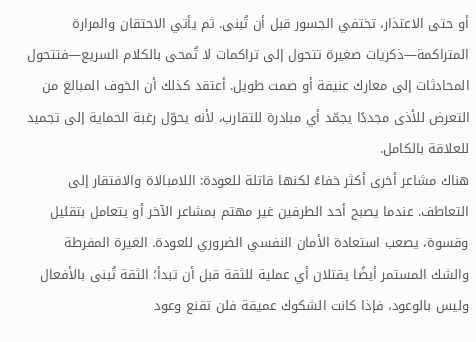أو حتى الاعتذار، تختفي الجسور قبل أن تُبنى. ثم يأتي الاحتقان والمرارة المتراكمة—ذكريات صغيرة تتحول إلى تراكمات لا تُمحى بالكلام السريع—فتتحول المحادثات إلى معارك عنيفة أو صمت طويل. أعتقد كذلك أن الخوف المبالغ من التعرض للأذى مجددًا يجمّد أي مبادرة للتقارب، لأنه يحوّل رغبة الحماية إلى تجميد للعلاقة بالكامل.
هناك مشاعر أخرى أكثر خفاءً لكنها قاتلة للعودة: اللامبالاة والافتقار إلى التعاطف. عندما يصبح أحد الطرفين غير مهتم بمشاعر الآخر أو يتعامل بتقليل وقسوة، يصعب استعادة الأمان النفسي الضروري للعودة. الغيرة المفرطة والشك المستمر أيضًا يقتلان أي عملية للثقة قبل أن تبدأ؛ الثقة تُبنى بالأفعال وليس بالوعود، فإذا كانت الشكوك عميقة فلن تقنع وعود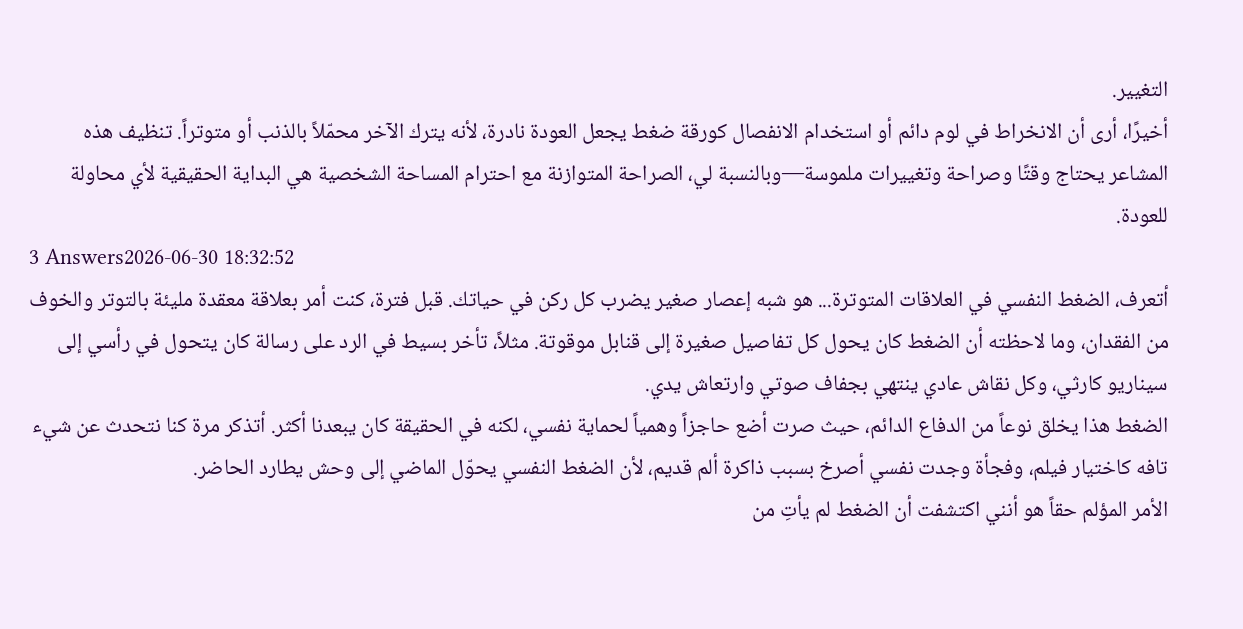التغيير.
أخيرًا، أرى أن الانخراط في لوم دائم أو استخدام الانفصال كورقة ضغط يجعل العودة نادرة، لأنه يترك الآخر محمّلاً بالذنب أو متوتراً. تنظيف هذه المشاعر يحتاج وقتًا وصراحة وتغييرات ملموسة—وبالنسبة لي، الصراحة المتوازنة مع احترام المساحة الشخصية هي البداية الحقيقية لأي محاولة للعودة.
3 Answers2026-06-30 18:32:52
أتعرف، الضغط النفسي في العلاقات المتوترة... هو شبه إعصار صغير يضرب كل ركن في حياتك. قبل فترة، كنت أمر بعلاقة معقدة مليئة بالتوتر والخوف من الفقدان، وما لاحظته أن الضغط كان يحول كل تفاصيل صغيرة إلى قنابل موقوتة. مثلاً، تأخر بسيط في الرد على رسالة كان يتحول في رأسي إلى سيناريو كارثي، وكل نقاش عادي ينتهي بجفاف صوتي وارتعاش يدي.
الضغط هذا يخلق نوعاً من الدفاع الدائم، حيث صرت أضع حاجزاً وهمياً لحماية نفسي، لكنه في الحقيقة كان يبعدنا أكثر. أتذكر مرة كنا نتحدث عن شيء تافه كاختيار فيلم، وفجأة وجدت نفسي أصرخ بسبب ذاكرة ألم قديم، لأن الضغط النفسي يحوّل الماضي إلى وحش يطارد الحاضر.
الأمر المؤلم حقاً هو أنني اكتشفت أن الضغط لم يأتِ من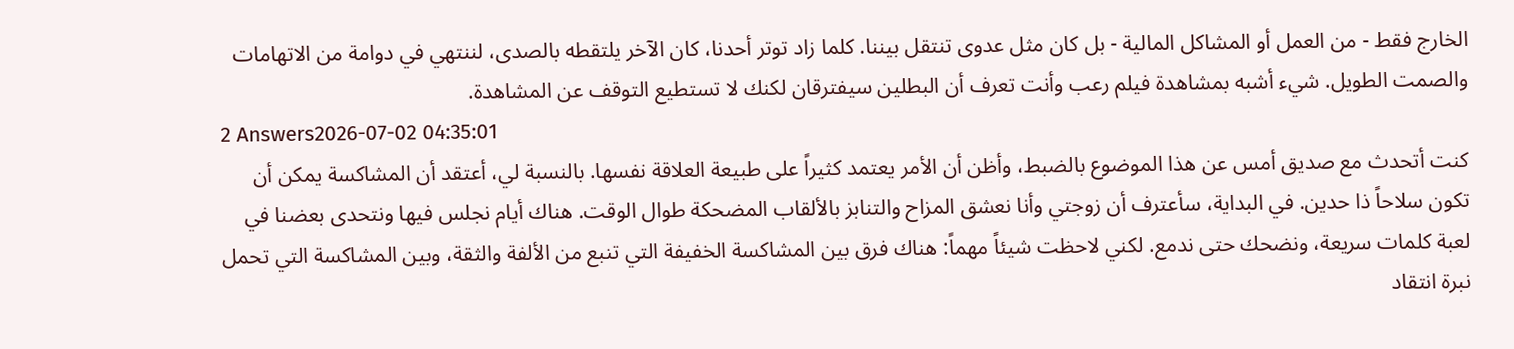الخارج فقط - من العمل أو المشاكل المالية - بل كان مثل عدوى تنتقل بيننا. كلما زاد توتر أحدنا، كان الآخر يلتقطه بالصدى، لننتهي في دوامة من الاتهامات والصمت الطويل. شيء أشبه بمشاهدة فيلم رعب وأنت تعرف أن البطلين سيفترقان لكنك لا تستطيع التوقف عن المشاهدة.
2 Answers2026-07-02 04:35:01
كنت أتحدث مع صديق أمس عن هذا الموضوع بالضبط، وأظن أن الأمر يعتمد كثيراً على طبيعة العلاقة نفسها. بالنسبة لي، أعتقد أن المشاكسة يمكن أن تكون سلاحاً ذا حدين. في البداية، سأعترف أن زوجتي وأنا نعشق المزاح والتنابز بالألقاب المضحكة طوال الوقت. هناك أيام نجلس فيها ونتحدى بعضنا في لعبة كلمات سريعة، ونضحك حتى ندمع. لكني لاحظت شيئاً مهماً: هناك فرق بين المشاكسة الخفيفة التي تنبع من الألفة والثقة، وبين المشاكسة التي تحمل نبرة انتقاد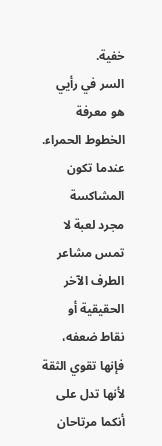خفية.
السر في رأيي هو معرفة الخطوط الحمراء. عندما تكون المشاكسة مجرد لعبة لا تمس مشاعر الطرف الآخر الحقيقية أو نقاط ضعفه، فإنها تقوي الثقة لأنها تدل على أنكما مرتاحان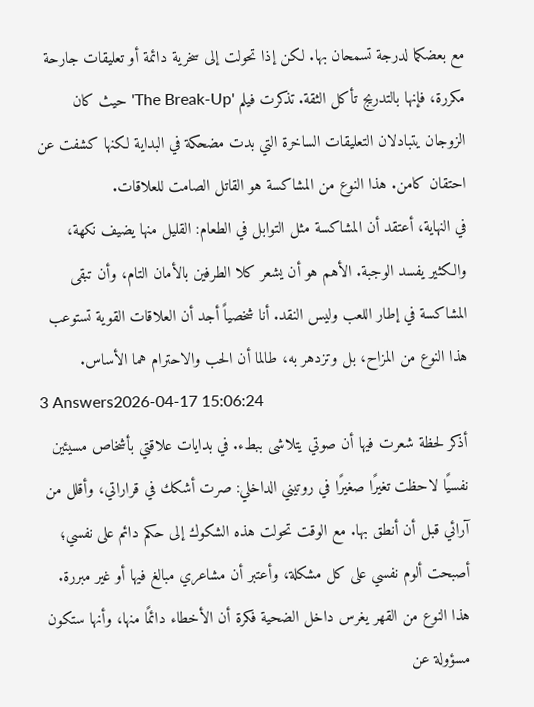مع بعضكما لدرجة تسمحان بها. لكن إذا تحولت إلى سخرية دائمة أو تعليقات جارحة مكررة، فإنها بالتدريج تأكل الثقة. تذكرت فيلم 'The Break-Up' حيث كان الزوجان يتبادلان التعليقات الساخرة التي بدت مضحكة في البداية لكنها كشفت عن احتقان كامن. هذا النوع من المشاكسة هو القاتل الصامت للعلاقات.
في النهاية، أعتقد أن المشاكسة مثل التوابل في الطعام: القليل منها يضيف نكهة، والكثير يفسد الوجبة. الأهم هو أن يشعر كلا الطرفين بالأمان التام، وأن تبقى المشاكسة في إطار اللعب وليس النقد. أنا شخصياً أجد أن العلاقات القوية تستوعب هذا النوع من المزاح، بل وتزدهر به، طالما أن الحب والاحترام هما الأساس.
3 Answers2026-04-17 15:06:24
أذكر لحظة شعرت فيها أن صوتي يتلاشى ببطء. في بدايات علاقتي بأشخاص مسيئين نفسيًا لاحظت تغيرًا صغيرًا في روتيني الداخلي: صرت أشكك في قراراتي، وأقلل من آرائي قبل أن أنطق بها. مع الوقت تحولت هذه الشكوك إلى حكم دائم على نفسي؛ أصبحت ألوم نفسي على كل مشكلة، وأعتبر أن مشاعري مبالغ فيها أو غير مبررة. هذا النوع من القهر يغرس داخل الضحية فكرة أن الأخطاء دائمًا منها، وأنها ستكون مسؤولة عن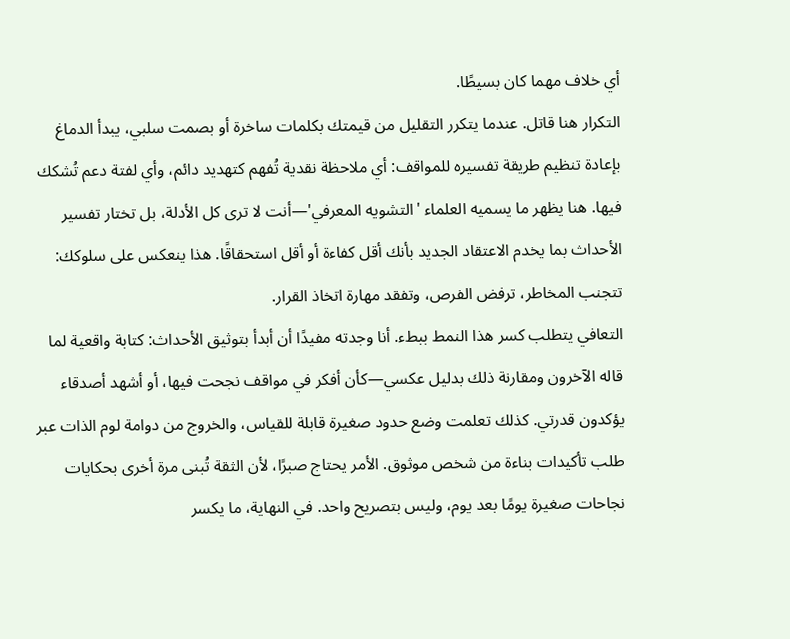أي خلاف مهما كان بسيطًا.
التكرار هنا قاتل. عندما يتكرر التقليل من قيمتك بكلمات ساخرة أو بصمت سلبي، يبدأ الدماغ بإعادة تنظيم طريقة تفسيره للمواقف: أي ملاحظة نقدية تُفهم كتهديد دائم، وأي لفتة دعم تُشكك فيها. هنا يظهر ما يسميه العلماء 'التشويه المعرفي'—أنت لا ترى كل الأدلة، بل تختار تفسير الأحداث بما يخدم الاعتقاد الجديد بأنك أقل كفاءة أو أقل استحقاقًا. هذا ينعكس على سلوكك: تتجنب المخاطر، ترفض الفرص، وتفقد مهارة اتخاذ القرار.
التعافي يتطلب كسر هذا النمط ببطء. أنا وجدته مفيدًا أن أبدأ بتوثيق الأحداث: كتابة واقعية لما قاله الآخرون ومقارنة ذلك بدليل عكسي—كأن أفكر في مواقف نجحت فيها، أو أشهد أصدقاء يؤكدون قدرتي. كذلك تعلمت وضع حدود صغيرة قابلة للقياس، والخروج من دوامة لوم الذات عبر طلب تأكيدات بناءة من شخص موثوق. الأمر يحتاج صبرًا، لأن الثقة تُبنى مرة أخرى بحكايات نجاحات صغيرة يومًا بعد يوم، وليس بتصريح واحد. في النهاية، ما يكسر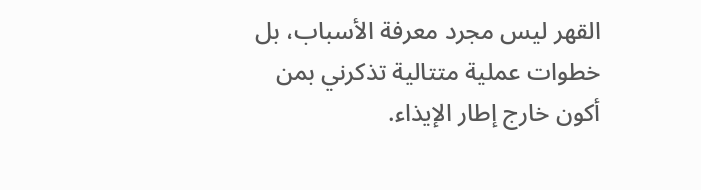القهر ليس مجرد معرفة الأسباب، بل خطوات عملية متتالية تذكرني بمن أكون خارج إطار الإيذاء.